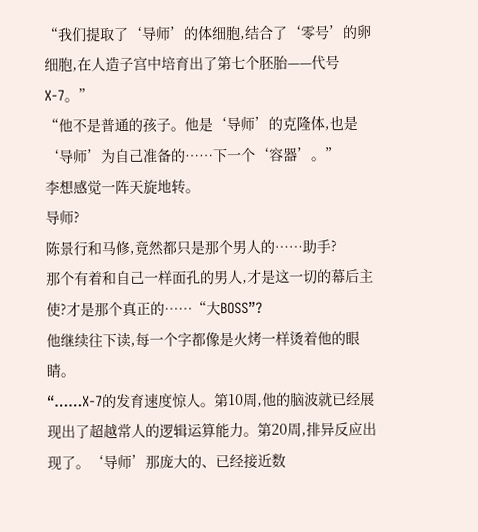“我们提取了‘导师’的体细胞,结合了‘零号’的卵细胞,在人造子宫中培育出了第七个胚胎——代号X-7。”
“他不是普通的孩子。他是‘导师’的克隆体,也是‘导师’为自己准备的……下一个‘容器’。”
李想感觉一阵天旋地转。
导师?
陈景行和马修,竟然都只是那个男人的……助手?
那个有着和自己一样面孔的男人,才是这一切的幕后主使?才是那个真正的……“大BOSS”?
他继续往下读,每一个字都像是火烤一样烫着他的眼睛。
“……X-7的发育速度惊人。第10周,他的脑波就已经展现出了超越常人的逻辑运算能力。第20周,排异反应出现了。‘导师’那庞大的、已经接近数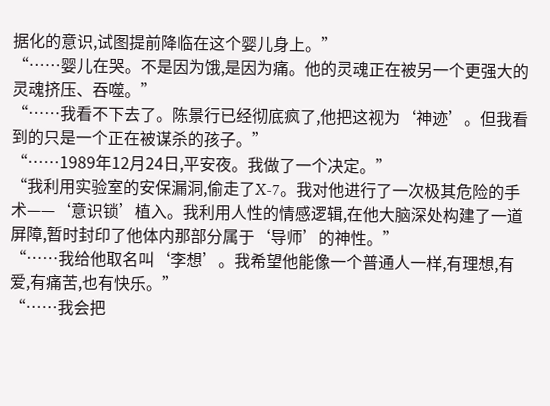据化的意识,试图提前降临在这个婴儿身上。”
“……婴儿在哭。不是因为饿,是因为痛。他的灵魂正在被另一个更强大的灵魂挤压、吞噬。”
“……我看不下去了。陈景行已经彻底疯了,他把这视为‘神迹’。但我看到的只是一个正在被谋杀的孩子。”
“……1989年12月24日,平安夜。我做了一个决定。”
“我利用实验室的安保漏洞,偷走了X-7。我对他进行了一次极其危险的手术——‘意识锁’植入。我利用人性的情感逻辑,在他大脑深处构建了一道屏障,暂时封印了他体内那部分属于‘导师’的神性。”
“……我给他取名叫‘李想’。我希望他能像一个普通人一样,有理想,有爱,有痛苦,也有快乐。”
“……我会把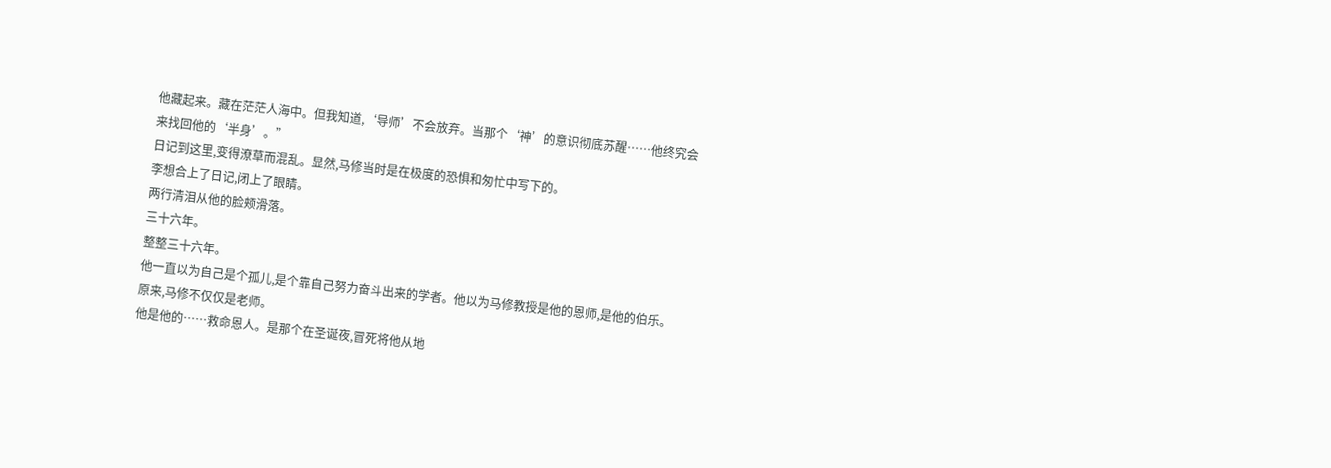他藏起来。藏在茫茫人海中。但我知道,‘导师’不会放弃。当那个‘神’的意识彻底苏醒……他终究会来找回他的‘半身’。”
日记到这里,变得潦草而混乱。显然,马修当时是在极度的恐惧和匆忙中写下的。
李想合上了日记,闭上了眼睛。
两行清泪从他的脸颊滑落。
三十六年。
整整三十六年。
他一直以为自己是个孤儿,是个靠自己努力奋斗出来的学者。他以为马修教授是他的恩师,是他的伯乐。
原来,马修不仅仅是老师。
他是他的……救命恩人。是那个在圣诞夜,冒死将他从地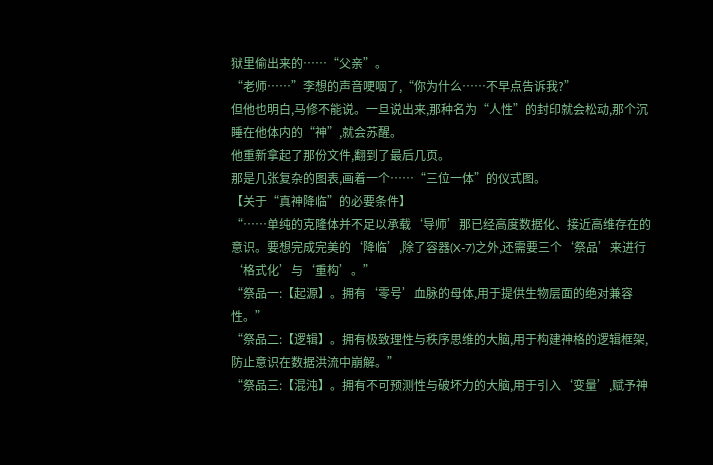狱里偷出来的……“父亲”。
“老师……”李想的声音哽咽了,“你为什么……不早点告诉我?”
但他也明白,马修不能说。一旦说出来,那种名为“人性”的封印就会松动,那个沉睡在他体内的“神”,就会苏醒。
他重新拿起了那份文件,翻到了最后几页。
那是几张复杂的图表,画着一个……“三位一体”的仪式图。
【关于“真神降临”的必要条件】
“……单纯的克隆体并不足以承载‘导师’那已经高度数据化、接近高维存在的意识。要想完成完美的‘降临’,除了容器(X-7)之外,还需要三个‘祭品’来进行‘格式化’与‘重构’。”
“祭品一:【起源】。拥有‘零号’血脉的母体,用于提供生物层面的绝对兼容性。”
“祭品二:【逻辑】。拥有极致理性与秩序思维的大脑,用于构建神格的逻辑框架,防止意识在数据洪流中崩解。”
“祭品三:【混沌】。拥有不可预测性与破坏力的大脑,用于引入‘变量’,赋予神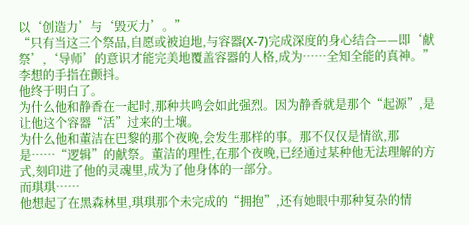以‘创造力’与‘毁灭力’。”
“只有当这三个祭品,自愿或被迫地,与容器(X-7)完成深度的身心结合——即‘献祭’,‘导师’的意识才能完美地覆盖容器的人格,成为……全知全能的真神。”
李想的手指在颤抖。
他终于明白了。
为什么他和静香在一起时,那种共鸣会如此强烈。因为静香就是那个“起源”,是让他这个容器“活”过来的土壤。
为什么他和董洁在巴黎的那个夜晚,会发生那样的事。那不仅仅是情欲,那是……“逻辑”的献祭。董洁的理性,在那个夜晚,已经通过某种他无法理解的方式,刻印进了他的灵魂里,成为了他身体的一部分。
而琪琪……
他想起了在黑森林里,琪琪那个未完成的“拥抱”,还有她眼中那种复杂的情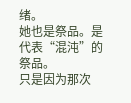绪。
她也是祭品。是代表“混沌”的祭品。
只是因为那次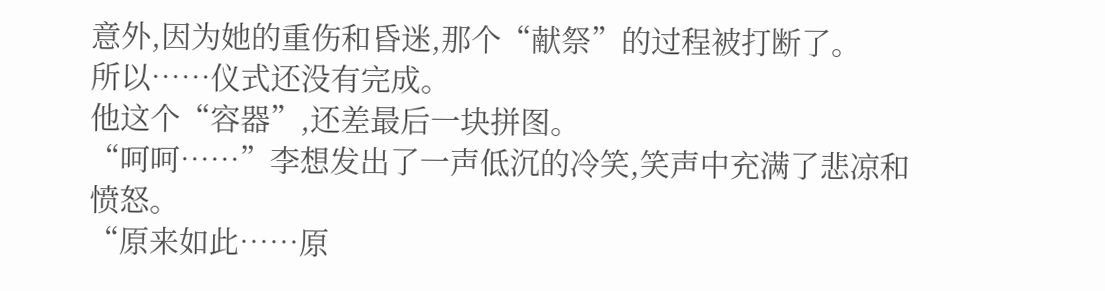意外,因为她的重伤和昏迷,那个“献祭”的过程被打断了。
所以……仪式还没有完成。
他这个“容器”,还差最后一块拼图。
“呵呵……”李想发出了一声低沉的冷笑,笑声中充满了悲凉和愤怒。
“原来如此……原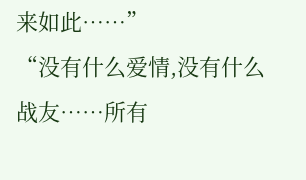来如此……”
“没有什么爱情,没有什么战友……所有